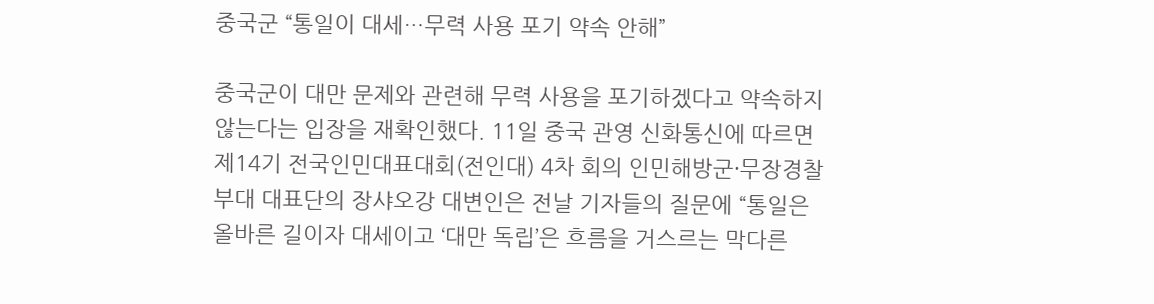중국군 “통일이 대세…무력 사용 포기 약속 안해”

중국군이 대만 문제와 관련해 무력 사용을 포기하겠다고 약속하지 않는다는 입장을 재확인했다. 11일 중국 관영 신화통신에 따르면 제14기 전국인민대표대회(전인대) 4차 회의 인민해방군·무장경찰부대 대표단의 장샤오강 대변인은 전날 기자들의 질문에 “통일은 올바른 길이자 대세이고 ‘대만 독립’은 흐름을 거스르는 막다른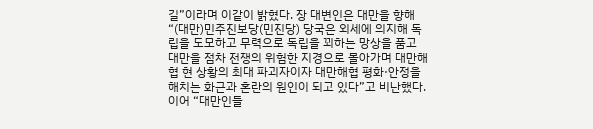길”이라며 이같이 밝혔다. 장 대변인은 대만을 향해 “(대만)민주진보당(민진당) 당국은 외세에 의지해 독립을 도모하고 무력으로 독립을 꾀하는 망상을 품고 대만을 점차 전쟁의 위험한 지경으로 몰아가며 대만해협 현 상황의 최대 파괴자이자 대만해협 평화·안정을 해치는 화근과 혼란의 원인이 되고 있다”고 비난했다. 이어 “대만인들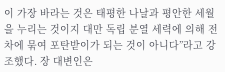이 가장 바라는 것은 태평한 나날과 평안한 세월을 누리는 것이지 대만 독립 분열 세력에 의해 전차에 묶여 포탄받이가 되는 것이 아니다”라고 강조했다. 장 대변인은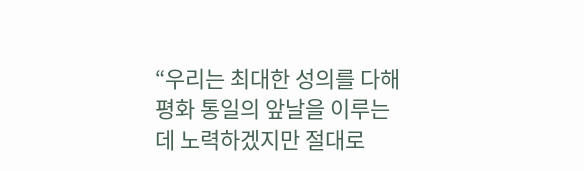“우리는 최대한 성의를 다해 평화 통일의 앞날을 이루는 데 노력하겠지만 절대로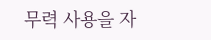무력 사용을 자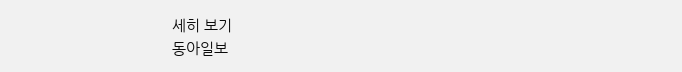세히 보기
동아일보